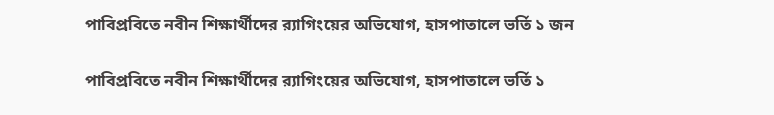পাবিপ্রবিতে নবীন শিক্ষার্থীদের র‍্যাগিংয়ের অভিযোগ, হাসপাতালে ভর্তি ১ জন

পাবিপ্রবিতে নবীন শিক্ষার্থীদের র‍্যাগিংয়ের অভিযোগ, হাসপাতালে ভর্তি ১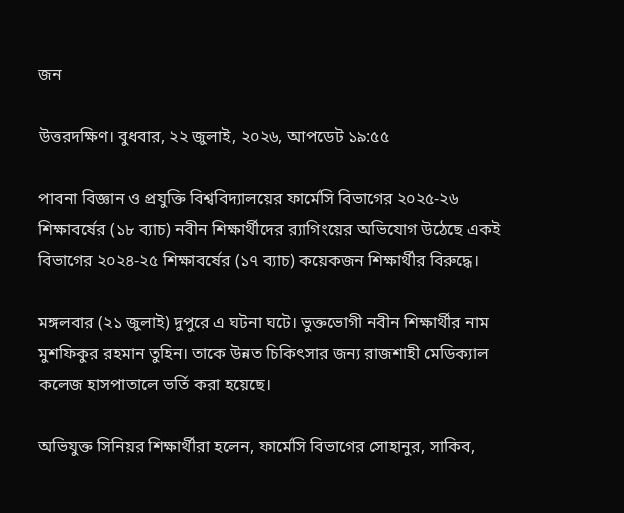জন

উত্তরদক্ষিণ। বুধবার, ২২ জুলাই, ২০২৬, আপডেট ১৯:৫৫

পাবনা বিজ্ঞান ও প্রযুক্তি বিশ্ববিদ্যালয়ের ফার্মেসি বিভাগের ২০২৫-২৬ শিক্ষাবর্ষের (১৮ ব্যাচ) নবীন শিক্ষার্থীদের র‍্যাগিংয়ের অভিযোগ উঠেছে একই বিভাগের ২০২৪-২৫ শিক্ষাবর্ষের (১৭ ব্যাচ) কয়েকজন শিক্ষার্থীর বিরুদ্ধে।

মঙ্গলবার (২১ জুলাই) দুপুরে এ ঘটনা ঘটে। ভুক্তভোগী নবীন শিক্ষার্থীর নাম মুশফিকুর রহমান তুহিন। তাকে উন্নত চিকিৎসার জন্য রাজশাহী মেডিক্যাল কলেজ হাসপাতালে ভর্তি করা হয়েছে।

অভিযুক্ত সিনিয়র শিক্ষার্থীরা হলেন, ফার্মেসি বিভাগের সোহানুর, সাকিব,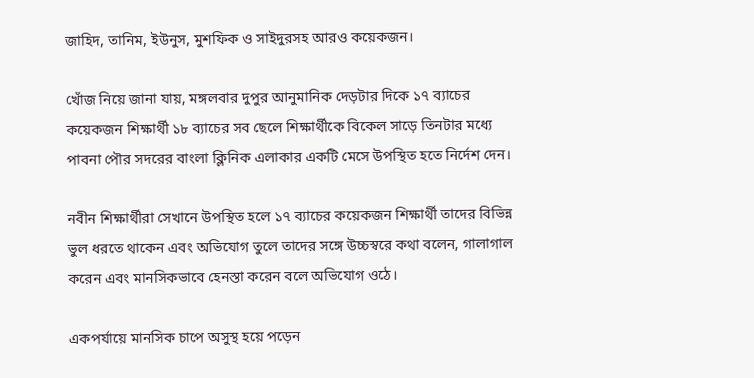জাহিদ, তানিম, ইউনুস, মুশফিক ও সাইদুরসহ আরও কয়েকজন।

খোঁজ নিয়ে জানা যায়, মঙ্গলবার দুপুর আনুমানিক দেড়টার দিকে ১৭ ব্যাচের কয়েকজন শিক্ষার্থী ১৮ ব্যাচের সব ছেলে শিক্ষার্থীকে বিকেল সাড়ে তিনটার মধ্যে পাবনা পৌর সদরের বাংলা ক্লিনিক এলাকার একটি মেসে উপস্থিত হতে নির্দেশ দেন।

নবীন শিক্ষার্থীরা সেখানে উপস্থিত হলে ১৭ ব্যাচের কয়েকজন শিক্ষার্থী তাদের বিভিন্ন ভুল ধরতে থাকেন এবং অভিযোগ তুলে তাদের সঙ্গে উচ্চস্বরে কথা বলেন, গালাগাল করেন এবং মানসিকভাবে হেনস্তা করেন বলে অভিযোগ ওঠে।

একপর্যায়ে মানসিক চাপে অসুস্থ হয়ে পড়েন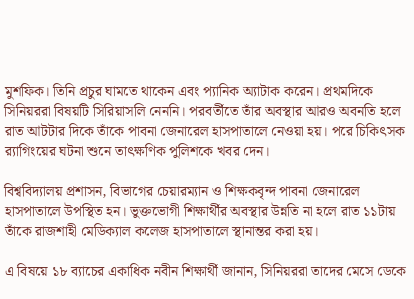মুশফিক। তিনি প্রচুর ঘামতে থাকেন এবং প্যানিক অ্যাটাক করেন। প্রথমদিকে সিনিয়ররা বিষয়টি সিরিয়াসলি নেননি। পরবর্তীতে তাঁর অবস্থার আরও অবনতি হলে রাত আটটার দিকে তাঁকে পাবনা জেনারেল হাসপাতালে নেওয়া হয়। পরে চিকিৎসক র‍্যাগিংয়ের ঘটনা শুনে তাৎক্ষণিক পুলিশকে খবর দেন।

বিশ্ববিদ্যালয় প্রশাসন, বিভাগের চেয়ারম্যান ও শিক্ষকবৃন্দ পাবনা জেনারেল হাসপাতালে উপস্থিত হন। ভুক্তভোগী শিক্ষার্থীর অবস্থার উন্নতি না হলে রাত ১১টায় তাঁকে রাজশাহী মেডিক্যাল কলেজ হাসপাতালে স্থানান্তর করা হয়।

এ বিষয়ে ১৮ ব্যাচের একাধিক নবীন শিক্ষার্থী জানান, সিনিয়ররা তাদের মেসে ডেকে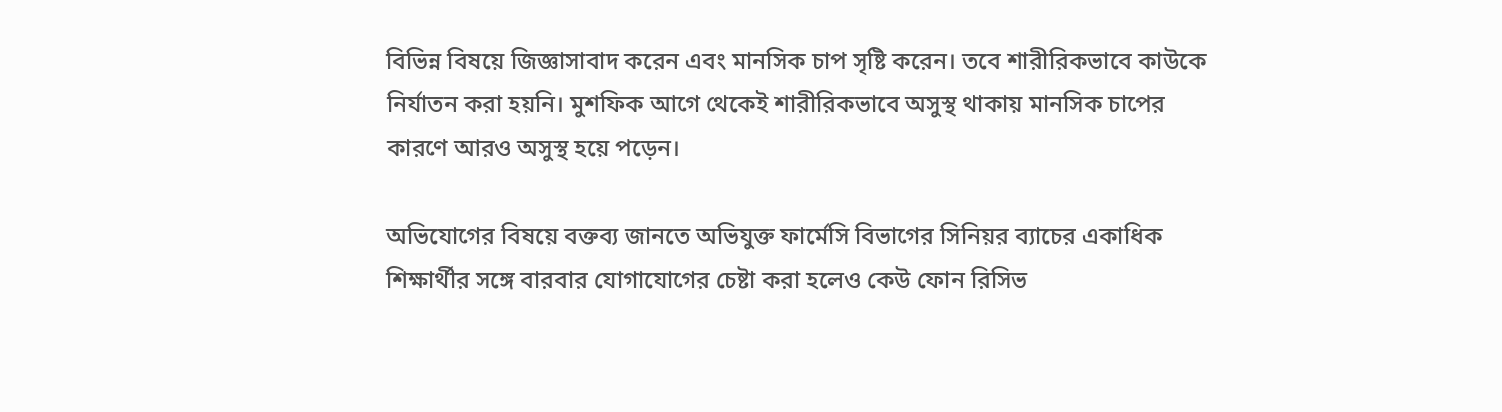বিভিন্ন বিষয়ে জিজ্ঞাসাবাদ করেন এবং মানসিক চাপ সৃষ্টি করেন। তবে শারীরিকভাবে কাউকে নির্যাতন করা হয়নি। মুশফিক আগে থেকেই শারীরিকভাবে অসুস্থ থাকায় মানসিক চাপের কারণে আরও অসুস্থ হয়ে পড়েন।

অভিযোগের বিষয়ে বক্তব্য জানতে অভিযুক্ত ফার্মেসি বিভাগের সিনিয়র ব্যাচের একাধিক শিক্ষার্থীর সঙ্গে বারবার যোগাযোগের চেষ্টা করা হলেও কেউ ফোন রিসিভ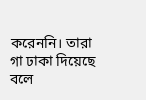করেননি। তারা গা ঢাকা দিয়েছে বলে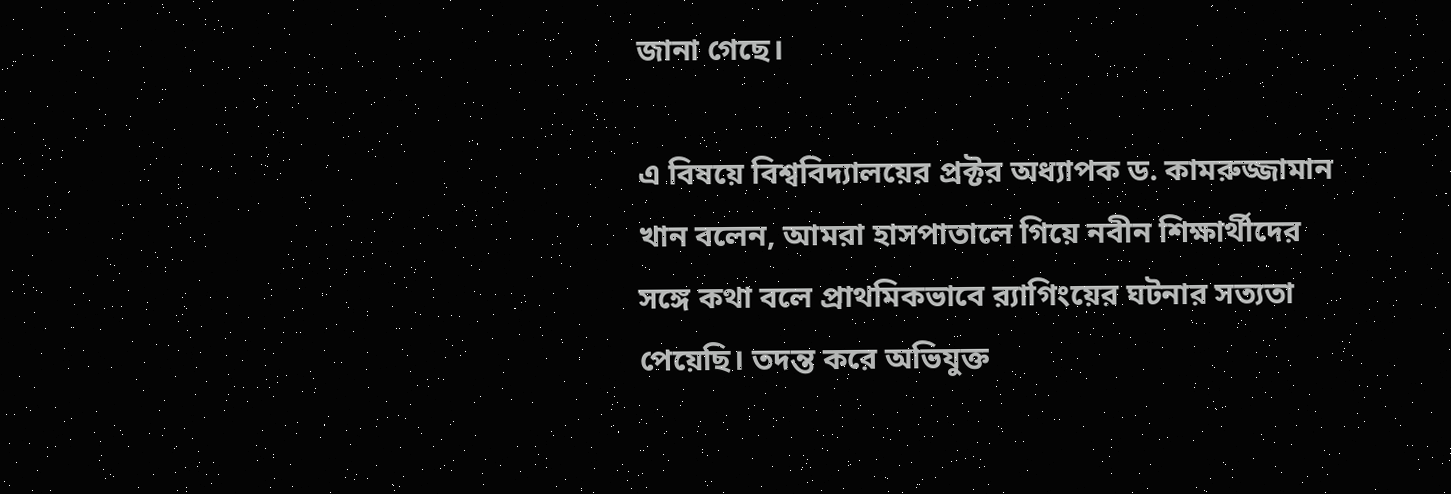জানা গেছে।

এ বিষয়ে বিশ্ববিদ্যালয়ের প্রক্টর অধ্যাপক ড. কামরুজ্জামান খান বলেন, আমরা হাসপাতালে গিয়ে নবীন শিক্ষার্থীদের সঙ্গে কথা বলে প্রাথমিকভাবে র‍্যাগিংয়ের ঘটনার সত্যতা পেয়েছি। তদন্ত করে অভিযুক্ত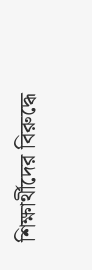শিক্ষার্থীদের বিরুদ্ধে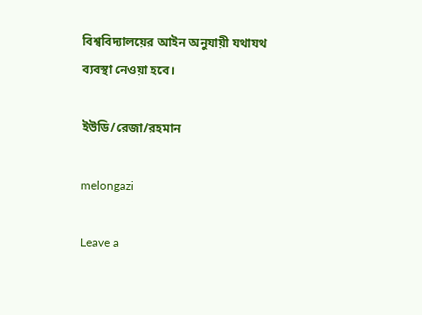বিশ্ববিদ্যালয়ের আইন অনুযায়ী যথাযথ ব্যবস্থা নেওয়া হবে।

ইউডি/রেজা/রহমান

melongazi

Leave a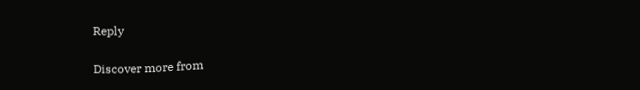Reply

Discover more from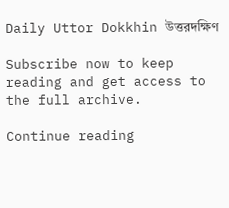Daily Uttor Dokkhin উত্তরদক্ষিণ

Subscribe now to keep reading and get access to the full archive.

Continue reading